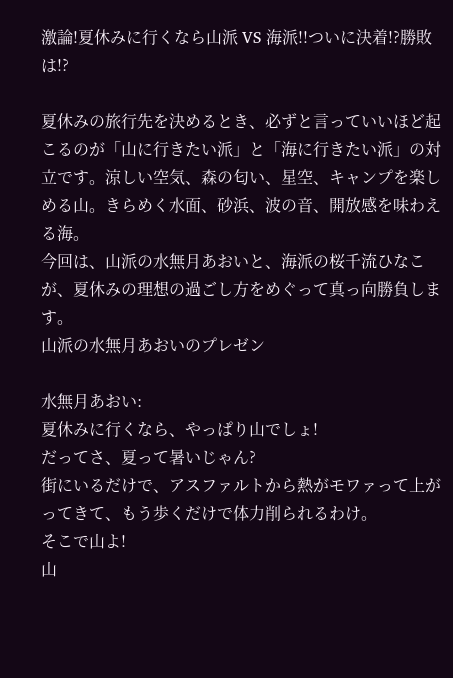激論!夏休みに行くなら山派 VS 海派!!ついに決着!?勝敗は!?

夏休みの旅行先を決めるとき、必ずと言っていいほど起こるのが「山に行きたい派」と「海に行きたい派」の対立です。涼しい空気、森の匂い、星空、キャンプを楽しめる山。きらめく水面、砂浜、波の音、開放感を味わえる海。
今回は、山派の水無月あおいと、海派の桜千流ひなこが、夏休みの理想の過ごし方をめぐって真っ向勝負します。
山派の水無月あおいのプレゼン

水無月あおい:
夏休みに行くなら、やっぱり山でしょ!
だってさ、夏って暑いじゃん?
街にいるだけで、アスファルトから熱がモワァって上がってきて、もう歩くだけで体力削られるわけ。
そこで山よ!
山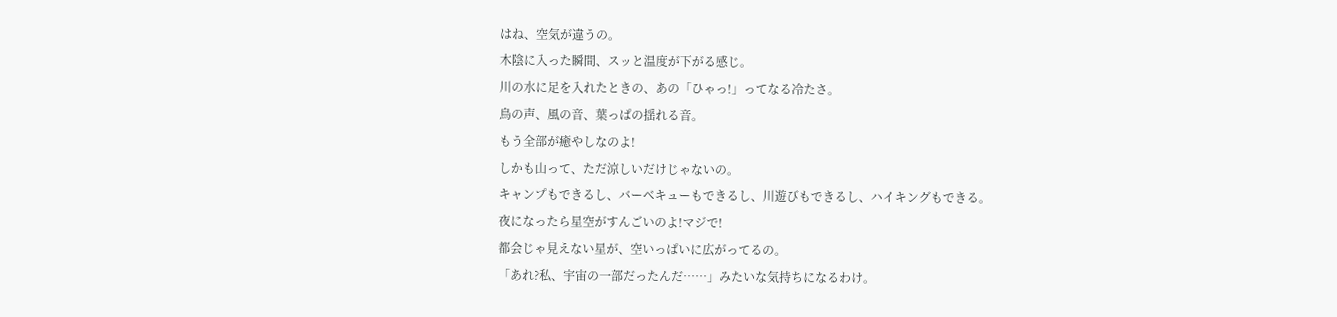はね、空気が違うの。
木陰に入った瞬間、スッと温度が下がる感じ。
川の水に足を入れたときの、あの「ひゃっ!」ってなる冷たさ。
鳥の声、風の音、葉っぱの揺れる音。
もう全部が癒やしなのよ!
しかも山って、ただ涼しいだけじゃないの。
キャンプもできるし、バーベキューもできるし、川遊びもできるし、ハイキングもできる。
夜になったら星空がすんごいのよ!マジで!
都会じゃ見えない星が、空いっぱいに広がってるの。
「あれ?私、宇宙の一部だったんだ……」みたいな気持ちになるわけ。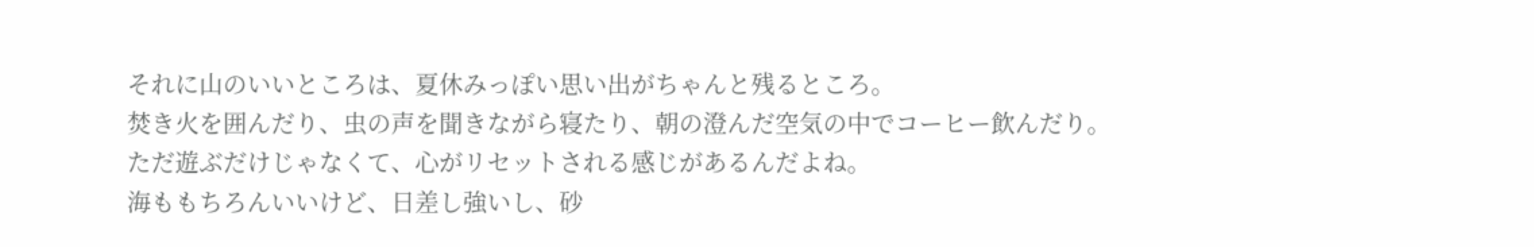それに山のいいところは、夏休みっぽい思い出がちゃんと残るところ。
焚き火を囲んだり、虫の声を聞きながら寝たり、朝の澄んだ空気の中でコーヒー飲んだり。
ただ遊ぶだけじゃなくて、心がリセットされる感じがあるんだよね。
海ももちろんいいけど、日差し強いし、砂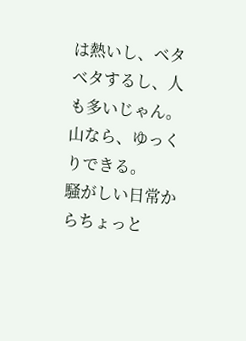は熱いし、ベタベタするし、人も多いじゃん。
山なら、ゆっくりできる。
騒がしい日常からちょっと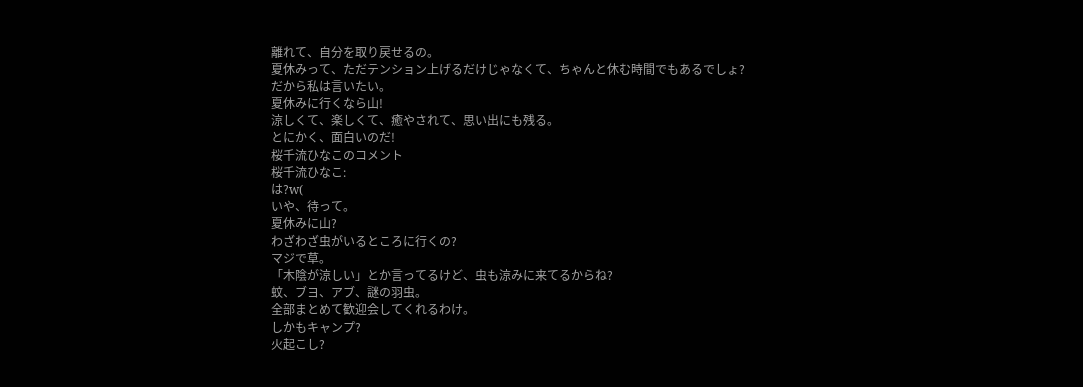離れて、自分を取り戻せるの。
夏休みって、ただテンション上げるだけじゃなくて、ちゃんと休む時間でもあるでしょ?
だから私は言いたい。
夏休みに行くなら山!
涼しくて、楽しくて、癒やされて、思い出にも残る。
とにかく、面白いのだ!
桜千流ひなこのコメント
桜千流ひなこ:
は?w(
いや、待って。
夏休みに山?
わざわざ虫がいるところに行くの?
マジで草。
「木陰が涼しい」とか言ってるけど、虫も涼みに来てるからね?
蚊、ブヨ、アブ、謎の羽虫。
全部まとめて歓迎会してくれるわけ。
しかもキャンプ?
火起こし?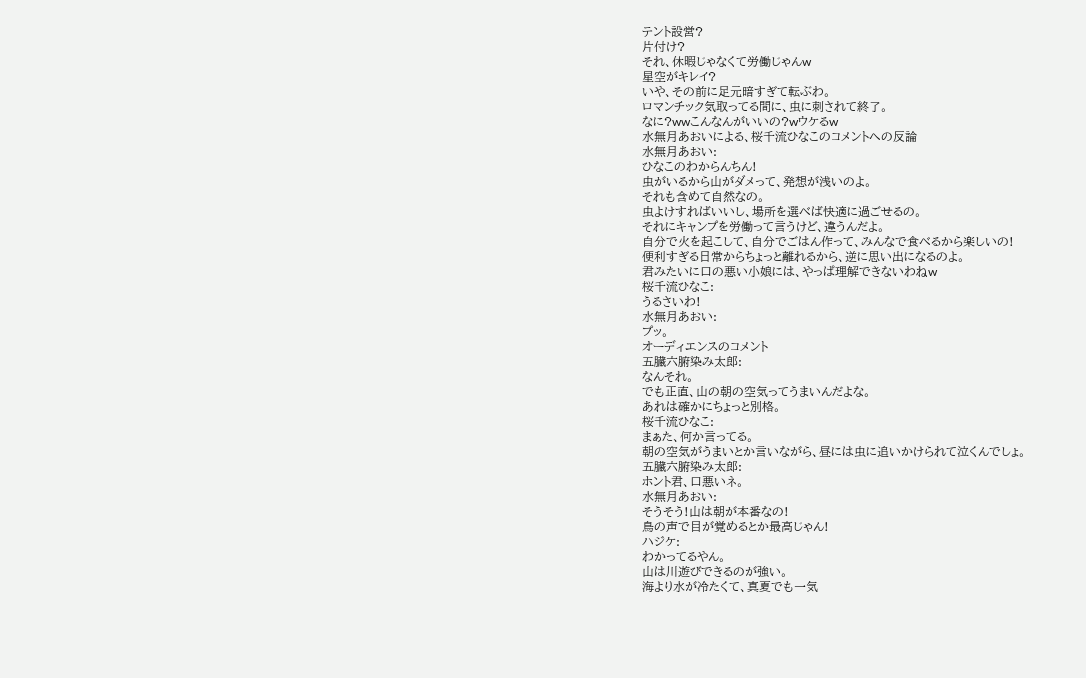テント設営?
片付け?
それ、休暇じゃなくて労働じゃんw
星空がキレイ?
いや、その前に足元暗すぎて転ぶわ。
ロマンチック気取ってる間に、虫に刺されて終了。
なに?wwこんなんがいいの?wウケるw
水無月あおいによる、桜千流ひなこのコメントへの反論
水無月あおい:
ひなこのわからんちん!
虫がいるから山がダメって、発想が浅いのよ。
それも含めて自然なの。
虫よけすればいいし、場所を選べば快適に過ごせるの。
それにキャンプを労働って言うけど、違うんだよ。
自分で火を起こして、自分でごはん作って、みんなで食べるから楽しいの!
便利すぎる日常からちょっと離れるから、逆に思い出になるのよ。
君みたいに口の悪い小娘には、やっぱ理解できないわねw
桜千流ひなこ:
うるさいわ!
水無月あおい:
プッ。
オーディエンスのコメント
五臓六腑染み太郎:
なんそれ。
でも正直、山の朝の空気ってうまいんだよな。
あれは確かにちょっと別格。
桜千流ひなこ:
まぁた、何か言ってる。
朝の空気がうまいとか言いながら、昼には虫に追いかけられて泣くんでしょ。
五臓六腑染み太郎:
ホント君、口悪いネ。
水無月あおい:
そうそう!山は朝が本番なの!
鳥の声で目が覚めるとか最高じゃん!
ハジケ:
わかってるやん。
山は川遊びできるのが強い。
海より水が冷たくて、真夏でも一気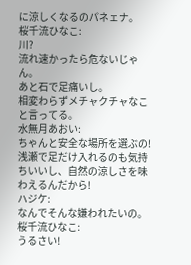に涼しくなるのパネェナ。
桜千流ひなこ:
川?
流れ速かったら危ないじゃん。
あと石で足痛いし。
相変わらずメチャクチャなこと言ってる。
水無月あおい:
ちゃんと安全な場所を選ぶの!
浅瀬で足だけ入れるのも気持ちいいし、自然の涼しさを味わえるんだから!
ハジケ:
なんでそんな嫌われたいの。
桜千流ひなこ:
うるさい!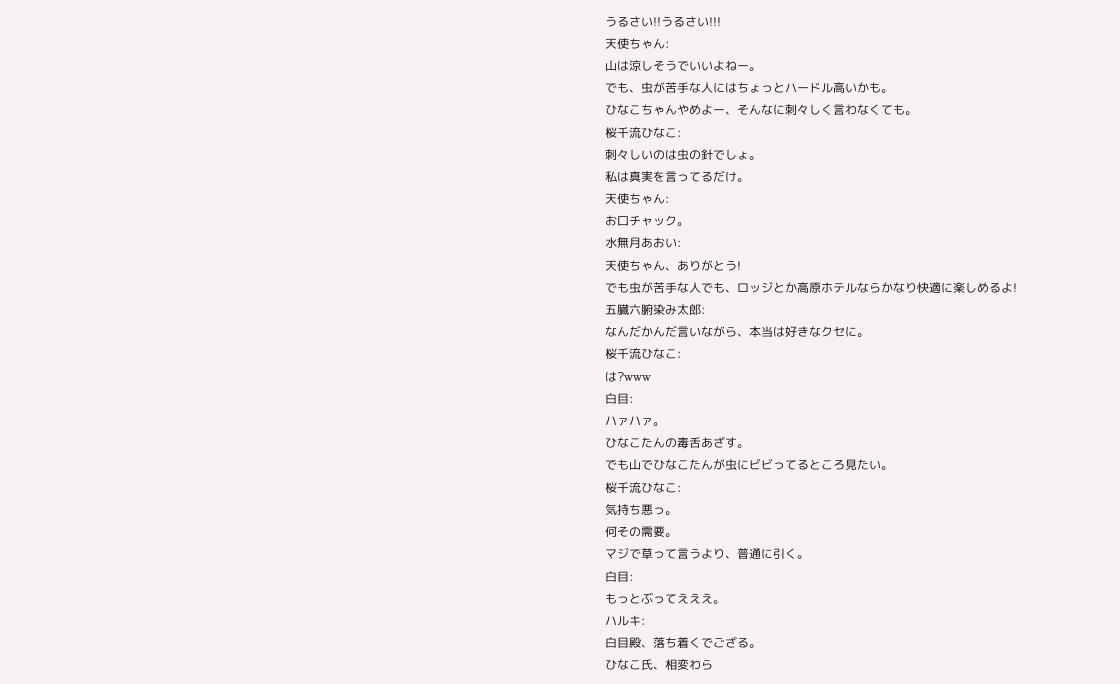うるさい!!うるさい!!!
天使ちゃん:
山は涼しそうでいいよねー。
でも、虫が苦手な人にはちょっとハードル高いかも。
ひなこちゃんやめよー、そんなに刺々しく言わなくても。
桜千流ひなこ:
刺々しいのは虫の針でしょ。
私は真実を言ってるだけ。
天使ちゃん:
お口チャック。
水無月あおい:
天使ちゃん、ありがとう!
でも虫が苦手な人でも、ロッジとか高原ホテルならかなり快適に楽しめるよ!
五臓六腑染み太郎:
なんだかんだ言いながら、本当は好きなクセに。
桜千流ひなこ:
は?www
白目:
ハァハァ。
ひなこたんの毒舌あざす。
でも山でひなこたんが虫にビビってるところ見たい。
桜千流ひなこ:
気持ち悪っ。
何その需要。
マジで草って言うより、普通に引く。
白目:
もっとぶってえええ。
ハルキ:
白目殿、落ち着くでござる。
ひなこ氏、相変わら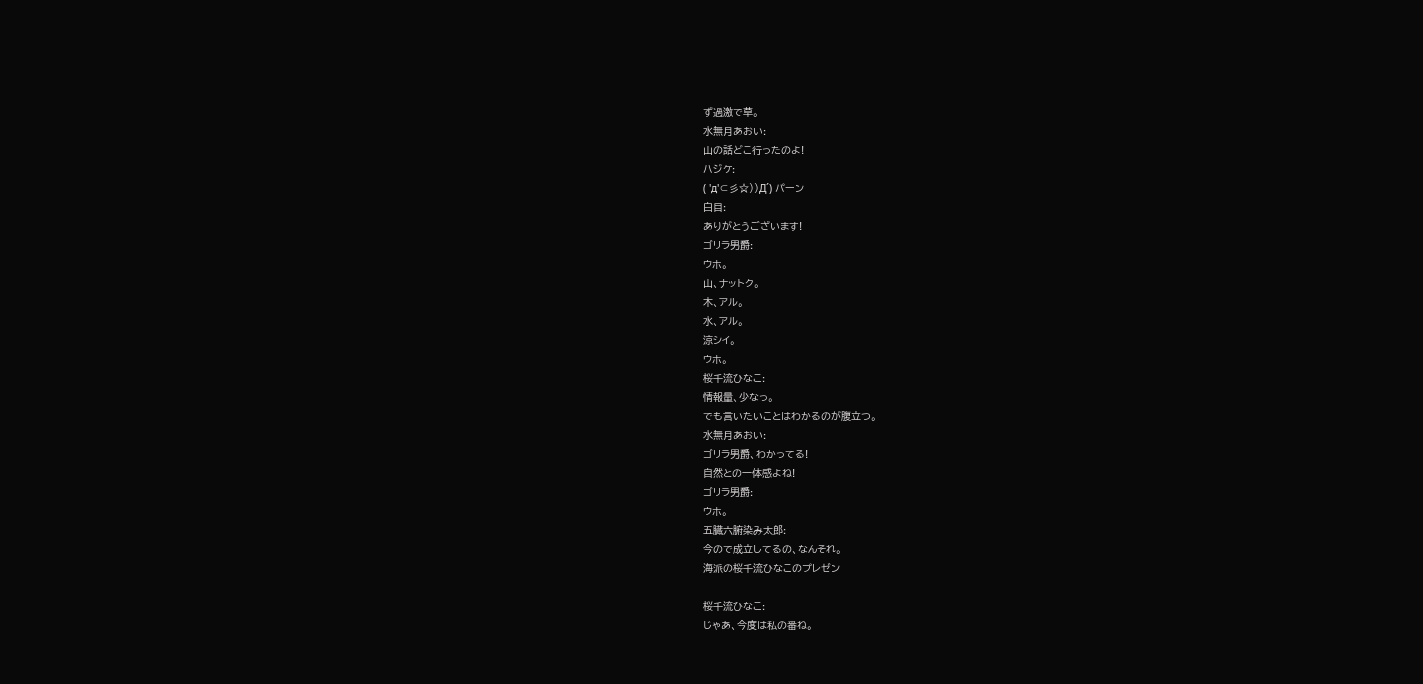ず過激で草。
水無月あおい:
山の話どこ行ったのよ!
ハジケ:
( 'д'⊂彡☆))Д´) パーン
白目:
ありがとうございます!
ゴリラ男爵:
ウホ。
山、ナットク。
木、アル。
水、アル。
涼シイ。
ウホ。
桜千流ひなこ:
情報量、少なっ。
でも言いたいことはわかるのが腹立つ。
水無月あおい:
ゴリラ男爵、わかってる!
自然との一体感よね!
ゴリラ男爵:
ウホ。
五臓六腑染み太郎:
今ので成立してるの、なんそれ。
海派の桜千流ひなこのプレゼン

桜千流ひなこ:
じゃあ、今度は私の番ね。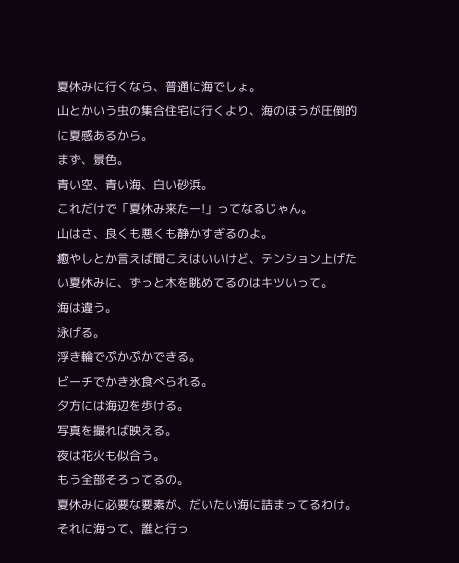夏休みに行くなら、普通に海でしょ。
山とかいう虫の集合住宅に行くより、海のほうが圧倒的に夏感あるから。
まず、景色。
青い空、青い海、白い砂浜。
これだけで「夏休み来たー!」ってなるじゃん。
山はさ、良くも悪くも静かすぎるのよ。
癒やしとか言えば聞こえはいいけど、テンション上げたい夏休みに、ずっと木を眺めてるのはキツいって。
海は違う。
泳げる。
浮き輪でぷかぷかできる。
ビーチでかき氷食べられる。
夕方には海辺を歩ける。
写真を撮れば映える。
夜は花火も似合う。
もう全部そろってるの。
夏休みに必要な要素が、だいたい海に詰まってるわけ。
それに海って、誰と行っ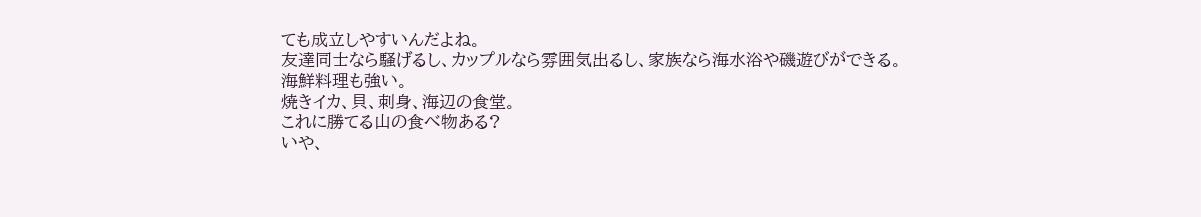ても成立しやすいんだよね。
友達同士なら騒げるし、カップルなら雰囲気出るし、家族なら海水浴や磯遊びができる。
海鮮料理も強い。
焼きイカ、貝、刺身、海辺の食堂。
これに勝てる山の食べ物ある?
いや、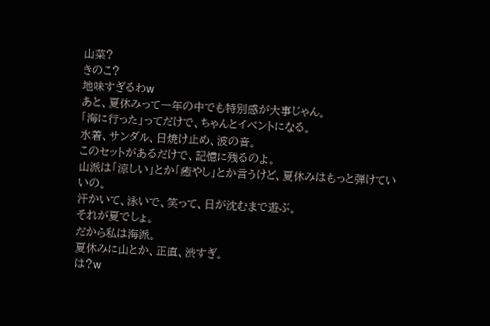山菜?
きのこ?
地味すぎるわw
あと、夏休みって一年の中でも特別感が大事じゃん。
「海に行った」ってだけで、ちゃんとイベントになる。
水着、サンダル、日焼け止め、波の音。
このセットがあるだけで、記憶に残るのよ。
山派は「涼しい」とか「癒やし」とか言うけど、夏休みはもっと弾けていいの。
汗かいて、泳いで、笑って、日が沈むまで遊ぶ。
それが夏でしょ。
だから私は海派。
夏休みに山とか、正直、渋すぎ。
は?w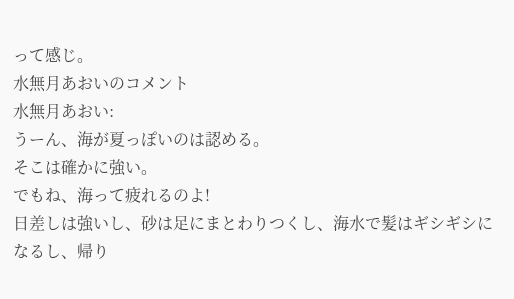って感じ。
水無月あおいのコメント
水無月あおい:
うーん、海が夏っぽいのは認める。
そこは確かに強い。
でもね、海って疲れるのよ!
日差しは強いし、砂は足にまとわりつくし、海水で髪はギシギシになるし、帰り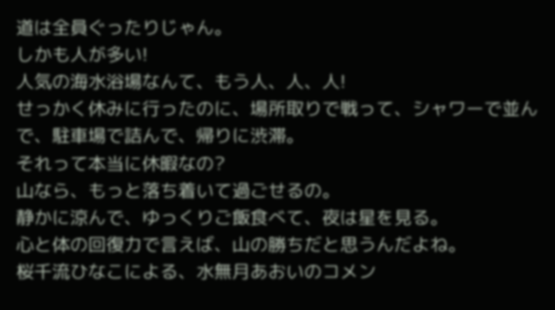道は全員ぐったりじゃん。
しかも人が多い!
人気の海水浴場なんて、もう人、人、人!
せっかく休みに行ったのに、場所取りで戦って、シャワーで並んで、駐車場で詰んで、帰りに渋滞。
それって本当に休暇なの?
山なら、もっと落ち着いて過ごせるの。
静かに涼んで、ゆっくりご飯食べて、夜は星を見る。
心と体の回復力で言えば、山の勝ちだと思うんだよね。
桜千流ひなこによる、水無月あおいのコメン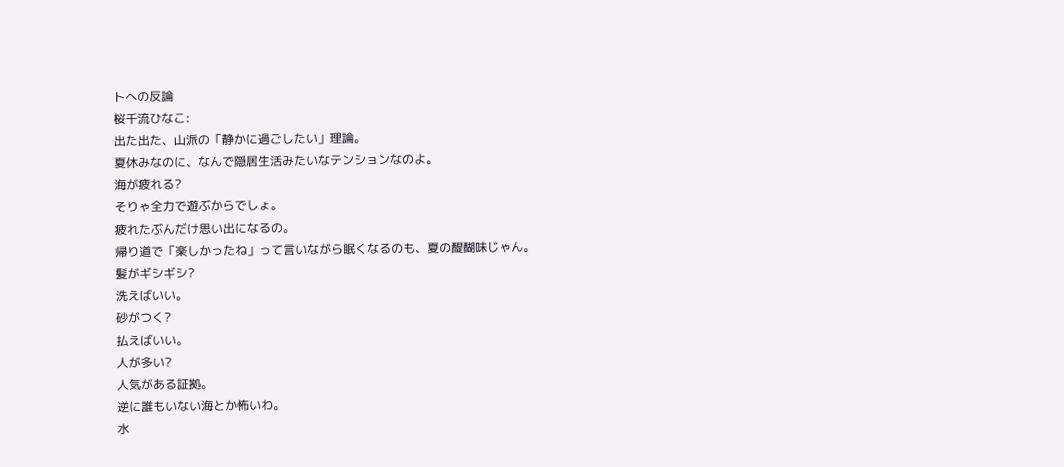トへの反論
桜千流ひなこ:
出た出た、山派の「静かに過ごしたい」理論。
夏休みなのに、なんで隠居生活みたいなテンションなのよ。
海が疲れる?
そりゃ全力で遊ぶからでしょ。
疲れたぶんだけ思い出になるの。
帰り道で「楽しかったね」って言いながら眠くなるのも、夏の醍醐味じゃん。
髪がギシギシ?
洗えばいい。
砂がつく?
払えばいい。
人が多い?
人気がある証拠。
逆に誰もいない海とか怖いわ。
水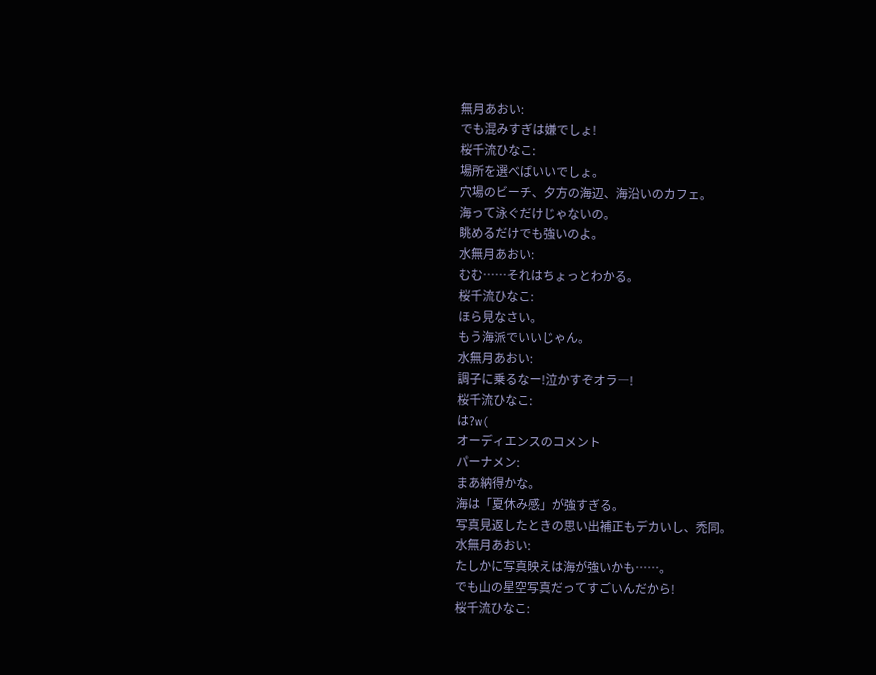無月あおい:
でも混みすぎは嫌でしょ!
桜千流ひなこ:
場所を選べばいいでしょ。
穴場のビーチ、夕方の海辺、海沿いのカフェ。
海って泳ぐだけじゃないの。
眺めるだけでも強いのよ。
水無月あおい:
むむ……それはちょっとわかる。
桜千流ひなこ:
ほら見なさい。
もう海派でいいじゃん。
水無月あおい:
調子に乗るなー!泣かすぞオラ―!
桜千流ひなこ:
は?w(
オーディエンスのコメント
パーナメン:
まあ納得かな。
海は「夏休み感」が強すぎる。
写真見返したときの思い出補正もデカいし、禿同。
水無月あおい:
たしかに写真映えは海が強いかも……。
でも山の星空写真だってすごいんだから!
桜千流ひなこ: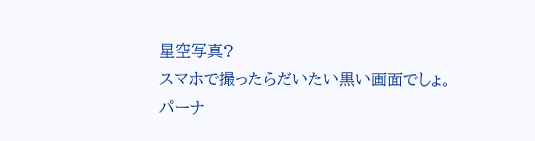星空写真?
スマホで撮ったらだいたい黒い画面でしょ。
パーナ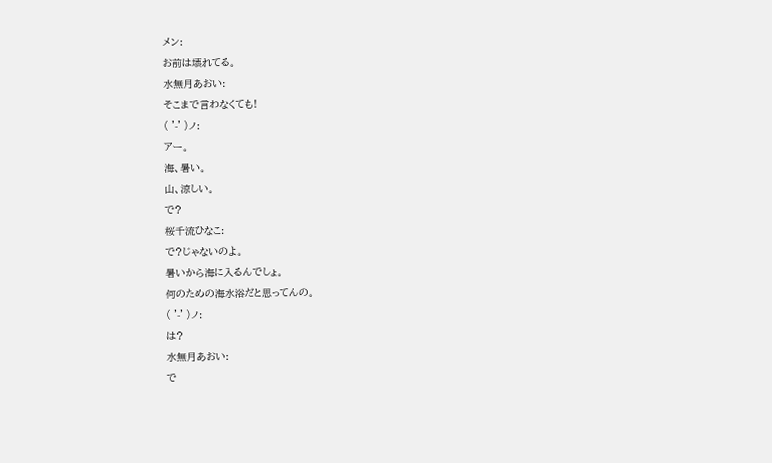メン:
お前は壊れてる。
水無月あおい:
そこまで言わなくても!
( '-' )ノ:
アー。
海、暑い。
山、涼しい。
で?
桜千流ひなこ:
で?じゃないのよ。
暑いから海に入るんでしょ。
何のための海水浴だと思ってんの。
( '-' )ノ:
は?
水無月あおい:
で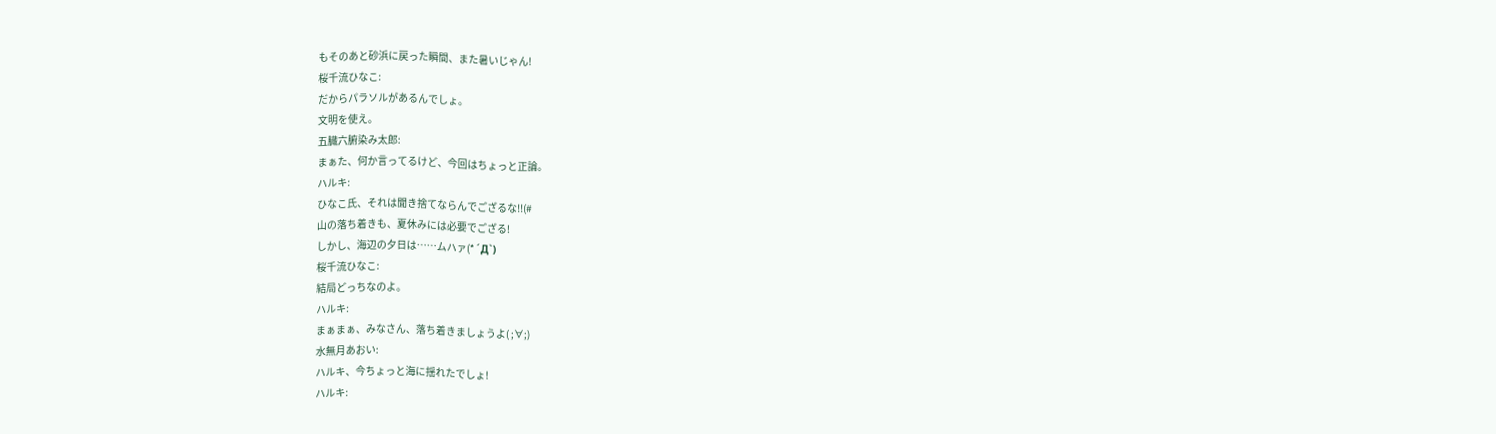もそのあと砂浜に戻った瞬間、また暑いじゃん!
桜千流ひなこ:
だからパラソルがあるんでしょ。
文明を使え。
五臓六腑染み太郎:
まぁた、何か言ってるけど、今回はちょっと正論。
ハルキ:
ひなこ氏、それは聞き捨てならんでござるな!!(#
山の落ち着きも、夏休みには必要でござる!
しかし、海辺の夕日は……ムハァ(*´Д`)
桜千流ひなこ:
結局どっちなのよ。
ハルキ:
まぁまぁ、みなさん、落ち着きましょうよ( ;∀;)
水無月あおい:
ハルキ、今ちょっと海に揺れたでしょ!
ハルキ: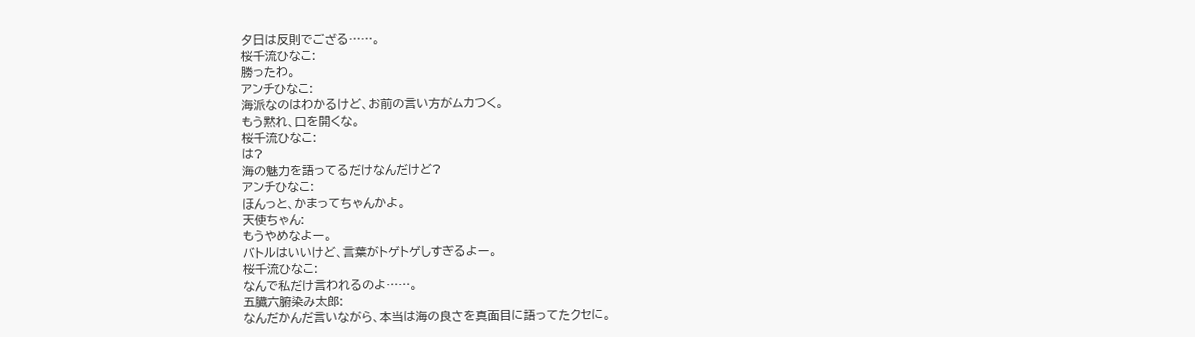夕日は反則でござる……。
桜千流ひなこ:
勝ったわ。
アンチひなこ:
海派なのはわかるけど、お前の言い方がムカつく。
もう黙れ、口を開くな。
桜千流ひなこ:
は?
海の魅力を語ってるだけなんだけど?
アンチひなこ:
ほんっと、かまってちゃんかよ。
天使ちゃん:
もうやめなよー。
バトルはいいけど、言葉がトゲトゲしすぎるよー。
桜千流ひなこ:
なんで私だけ言われるのよ……。
五臓六腑染み太郎:
なんだかんだ言いながら、本当は海の良さを真面目に語ってたクセに。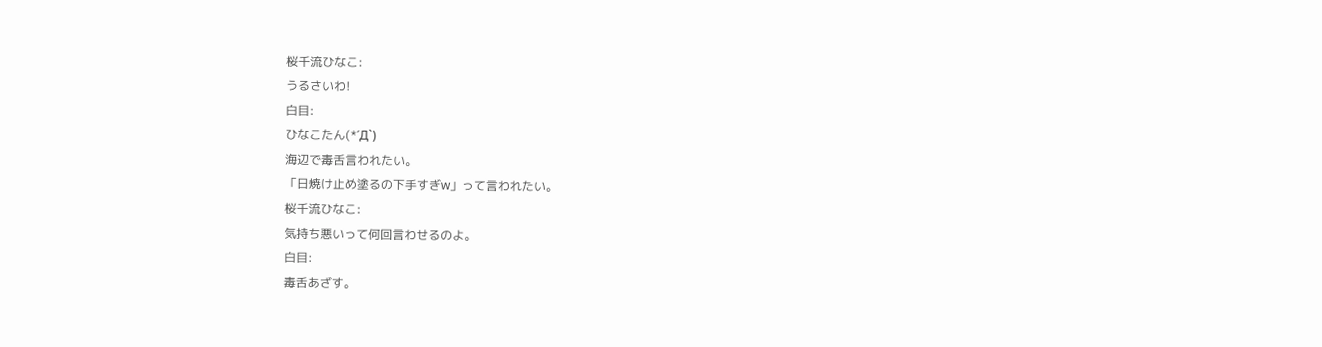桜千流ひなこ:
うるさいわ!
白目:
ひなこたん(*´Д`)
海辺で毒舌言われたい。
「日焼け止め塗るの下手すぎw」って言われたい。
桜千流ひなこ:
気持ち悪いって何回言わせるのよ。
白目:
毒舌あざす。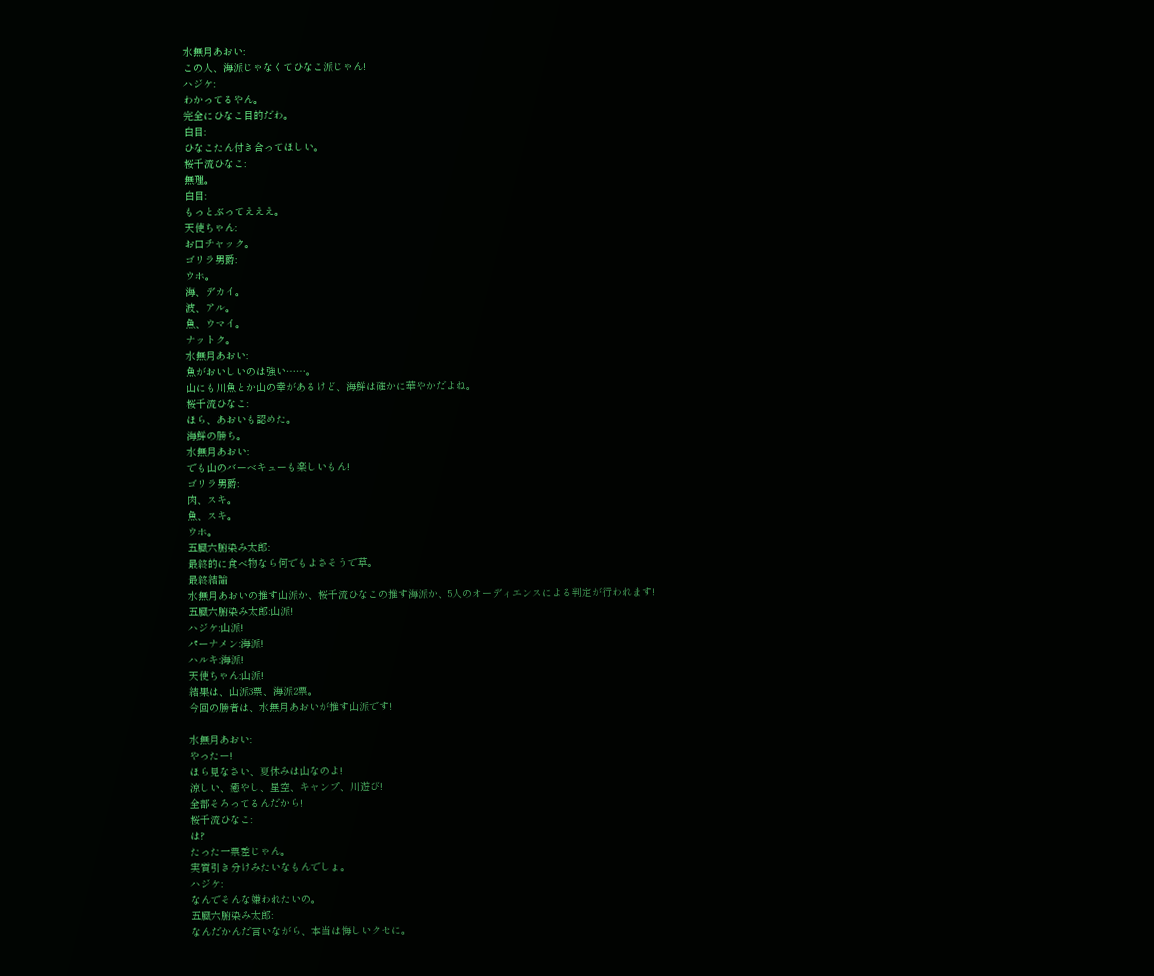水無月あおい:
この人、海派じゃなくてひなこ派じゃん!
ハジケ:
わかってるやん。
完全にひなこ目的だわ。
白目:
ひなこたん付き合ってほしい。
桜千流ひなこ:
無理。
白目:
もっとぶってえええ。
天使ちゃん:
お口チャック。
ゴリラ男爵:
ウホ。
海、デカイ。
波、アル。
魚、ウマイ。
ナットク。
水無月あおい:
魚がおいしいのは強い……。
山にも川魚とか山の幸があるけど、海鮮は確かに華やかだよね。
桜千流ひなこ:
ほら、あおいも認めた。
海鮮の勝ち。
水無月あおい:
でも山のバーベキューも楽しいもん!
ゴリラ男爵:
肉、スキ。
魚、スキ。
ウホ。
五臓六腑染み太郎:
最終的に食べ物なら何でもよさそうで草。
最終結論
水無月あおいの推す山派か、桜千流ひなこの推す海派か、5人のオーディエンスによる判定が行われます!
五臓六腑染み太郎:山派!
ハジケ:山派!
パーナメン:海派!
ハルキ:海派!
天使ちゃん:山派!
結果は、山派3票、海派2票。
今回の勝者は、水無月あおいが推す山派です!

水無月あおい:
やったー!
ほら見なさい、夏休みは山なのよ!
涼しい、癒やし、星空、キャンプ、川遊び!
全部そろってるんだから!
桜千流ひなこ:
は?
たった一票差じゃん。
実質引き分けみたいなもんでしょ。
ハジケ:
なんでそんな嫌われたいの。
五臓六腑染み太郎:
なんだかんだ言いながら、本当は悔しいクセに。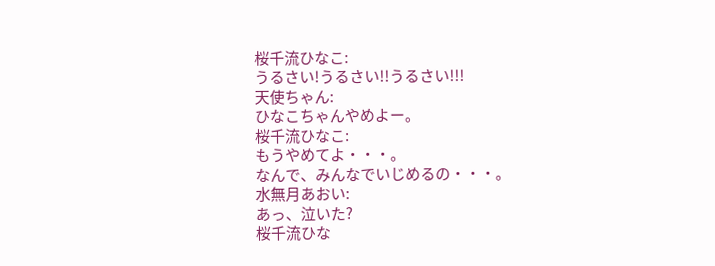桜千流ひなこ:
うるさい!うるさい!!うるさい!!!
天使ちゃん:
ひなこちゃんやめよー。
桜千流ひなこ:
もうやめてよ・・・。
なんで、みんなでいじめるの・・・。
水無月あおい:
あっ、泣いた?
桜千流ひな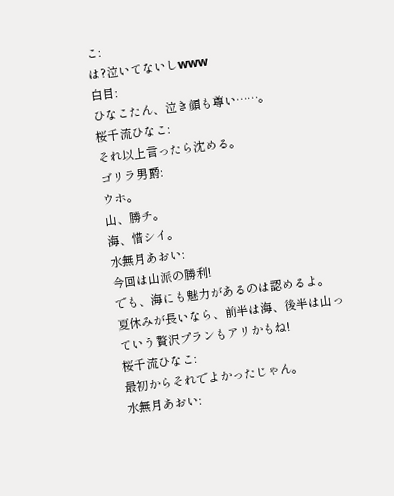こ:
は?泣いてないしwww
白目:
ひなこたん、泣き顔も尊い……。
桜千流ひなこ:
それ以上言ったら沈める。
ゴリラ男爵:
ウホ。
山、勝チ。
海、惜シイ。
水無月あおい:
今回は山派の勝利!
でも、海にも魅力があるのは認めるよ。
夏休みが長いなら、前半は海、後半は山っていう贅沢プランもアリかもね!
桜千流ひなこ:
最初からそれでよかったじゃん。
水無月あおい: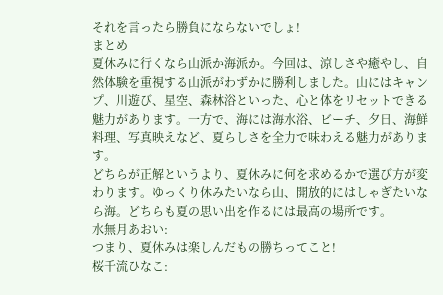それを言ったら勝負にならないでしょ!
まとめ
夏休みに行くなら山派か海派か。今回は、涼しさや癒やし、自然体験を重視する山派がわずかに勝利しました。山にはキャンプ、川遊び、星空、森林浴といった、心と体をリセットできる魅力があります。一方で、海には海水浴、ビーチ、夕日、海鮮料理、写真映えなど、夏らしさを全力で味わえる魅力があります。
どちらが正解というより、夏休みに何を求めるかで選び方が変わります。ゆっくり休みたいなら山、開放的にはしゃぎたいなら海。どちらも夏の思い出を作るには最高の場所です。
水無月あおい:
つまり、夏休みは楽しんだもの勝ちってこと!
桜千流ひなこ: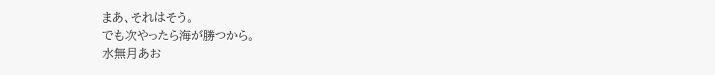まあ、それはそう。
でも次やったら海が勝つから。
水無月あお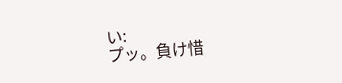い:
プッ。負け惜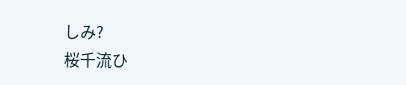しみ?
桜千流ひ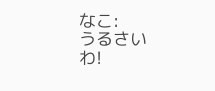なこ:
うるさいわ!